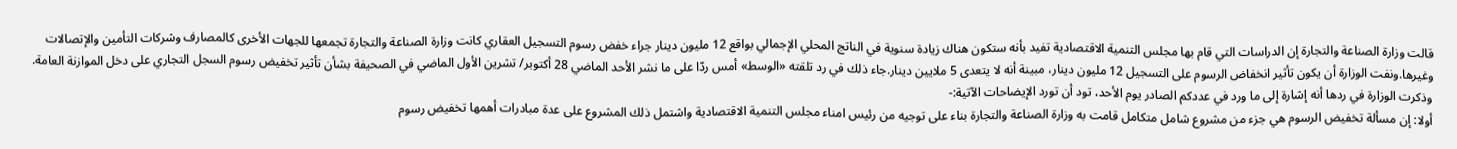قالت وزارة الصناعة والتجارة إن الدراسات التي قام بها مجلس التنمية الاقتصادية تفيد بأنه ستكون هناك زيادة سنوية في الناتج المحلي الإجمالي بواقع 12 مليون دينار جراء خفض رسوم التسجيل العقاري كانت وزارة الصناعة والتجارة تجمعها للجهات الأخرى كالمصارف وشركات التأمين والإتصالات وغيرها.ونفت الوزارة أن يكون تأثير انخفاض الرسوم على التسجيل 12 مليون دينار، مبينة أنه لا يتعدى 5 ملايين دينار.جاء ذلك في رد تلقته «الوسط» أمس ردّا على ما نشر الأحد الماضي 28 أكتوبر/ تشرين الأول الماضي في الصحيفة بشأن تأثير تخفيض رسوم السجل التجاري على دخل الموازنة العامة. وذكرت الوزارة في ردها أنه إشارة إلى ما ورد في عددكم الصادر يوم الأحد، تود أن تورد الإيضاحات الآتية:-
أولا: إن مسألة تخفيض الرسوم هي جزء من مشروع شامل متكامل قامت به وزارة الصناعة والتجارة بناء على توجيه من رئيس امناء مجلس التنمية الاقتصادية واشتمل ذلك المشروع على عدة مبادرات أهمها تخفيض رسوم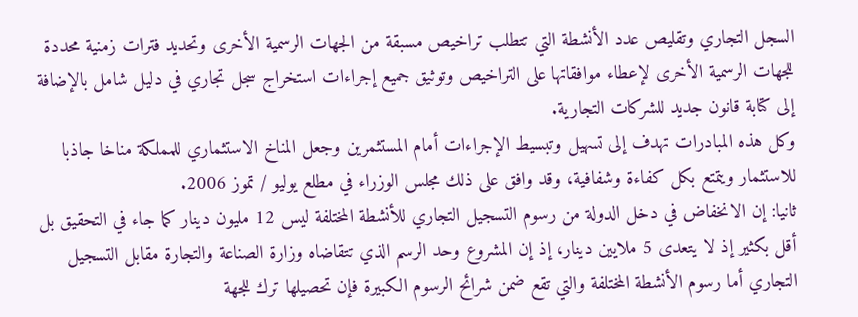السجل التجاري وتقليص عدد الأنشطة التي تتطلب تراخيص مسبقة من الجهات الرسمية الأخرى وتحديد فترات زمنية محددة للجهات الرسمية الأخرى لإعطاء موافقاتها على التراخيص وتوثيق جميع إجراءات استخراج سجل تجاري في دليل شامل بالإضافة إلى كتابة قانون جديد للشركات التجارية.
وكل هذه المبادرات تهدف إلى تسهيل وتبسيط الإجراءات أمام المستثمرين وجعل المناخ الاستثماري للمملكة مناخا جاذبا للاستثمار ويتمتع بكل كفاءة وشفافية، وقد وافق على ذلك مجلس الوزراء في مطلع يوليو / تموز 2006.
ثانيا: إن الانخفاض في دخل الدولة من رسوم التسجيل التجاري للأنشطة المختلفة ليس 12 مليون دينار كما جاء في التحقيق بل أقل بكثير إذ لا يتعدى 5 ملايين دينار، إذ إن المشروع وحد الرسم الذي تتقاضاه وزارة الصناعة والتجارة مقابل التسجيل التجاري أما رسوم الأنشطة المختلفة والتي تقع ضمن شرائح الرسوم الكبيرة فإن تحصيلها ترك للجهة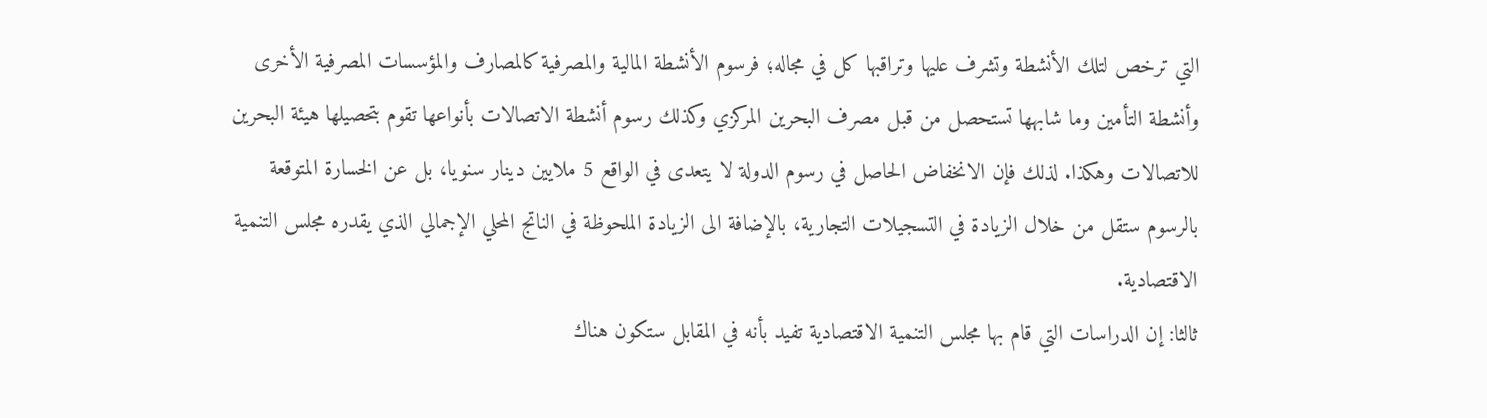التي ترخص لتلك الأنشطة وتشرف عليها وتراقبها كل في مجاله؛ فرسوم الأنشطة المالية والمصرفية كالمصارف والمؤسسات المصرفية الأخرى وأنشطة التأمين وما شابهها تستحصل من قبل مصرف البحرين المركزي وكذلك رسوم أنشطة الاتصالات بأنواعها تقوم بتحصيلها هيئة البحرين للاتصالات وهكذا. لذلك فإن الانخفاض الحاصل في رسوم الدولة لا يتعدى في الواقع 5 ملايين دينار سنويا، بل عن الخسارة المتوقعة بالرسوم ستقل من خلال الزيادة في التسجيلات التجارية، بالإضافة الى الزيادة الملحوظة في الناتج المحلي الإجمالي الذي يقدره مجلس التنمية الاقتصادية.
ثالثا: إن الدراسات التي قام بها مجلس التنمية الاقتصادية تفيد بأنه في المقابل ستكون هناك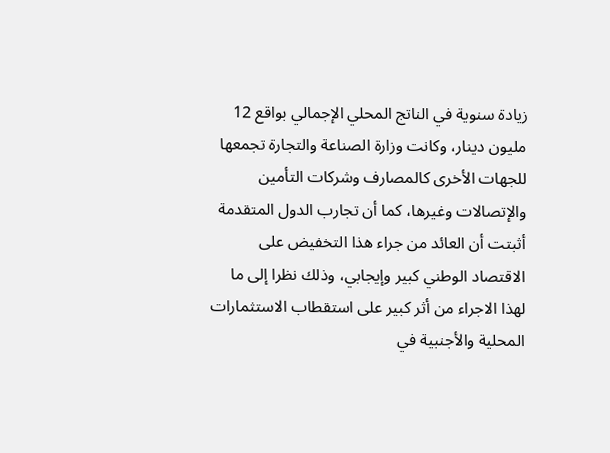زيادة سنوية في الناتج المحلي الإجمالي بواقع 12 مليون دينار، وكانت وزارة الصناعة والتجارة تجمعها للجهات الأخرى كالمصارف وشركات التأمين والإتصالات وغيرها، كما أن تجارب الدول المتقدمة أثبتت أن العائد من جراء هذا التخفيض على الاقتصاد الوطني كبير وإيجابي، وذلك نظرا إلى ما لهذا الاجراء من أثر كبير على استقطاب الاستثمارات المحلية والأجنبية في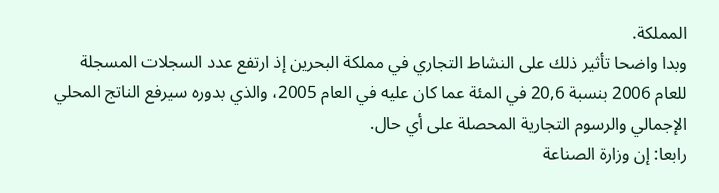المملكة.
وبدا واضحا تأثير ذلك على النشاط التجاري في مملكة البحرين إذ ارتفع عدد السجلات المسجلة للعام 2006 بنسبة 20,6 في المئة عما كان عليه في العام 2005، والذي بدوره سيرفع الناتج المحلي الإجمالي والرسوم التجارية المحصلة على أي حال.
رابعا: إن وزارة الصناعة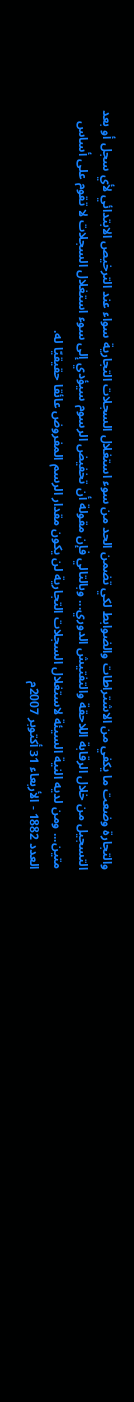والتجارة وضعت ما يكفي من الاشتراطات والضوابط لكي تضمن الحد من سوء استغلال السجلات التجارية سواء عند الترخيص الابتدائي لأي سجل أو بعد التسجيل من خلال الرقابة اللاحقة والتفتيش الدوري... وبالتالي فإن مقولة أن تخفيض الرسوم سيؤدي إلى سوء استغلال السجلات لا تقوم على أساس متين... ومن لديه النية السيئة لاستغلال السجلات التجارية لن يكون مقدار الرسم المفروض عائقا حقيقيّا له.
العدد 1882 - الأربعاء 31 أكتوبر 2007م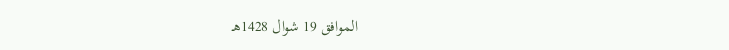الموافق 19 شوال 1428هـ